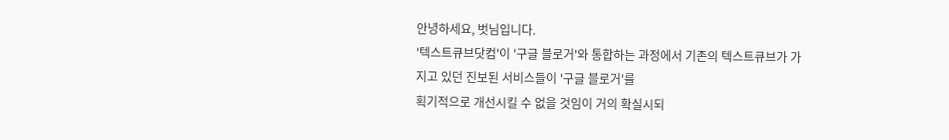안녕하세요, 벗님입니다.
'텍스트큐브닷컴'이 '구글 블로거'와 통합하는 과정에서 기존의 텍스트큐브가 가지고 있던 진보된 서비스들이 '구글 블로거'를
획기적으로 개선시킬 수 없을 것임이 거의 확실시되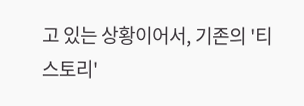고 있는 상황이어서, 기존의 '티스토리'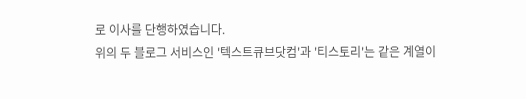로 이사를 단행하였습니다.
위의 두 블로그 서비스인 '텍스트큐브닷컴'과 '티스토리'는 같은 계열이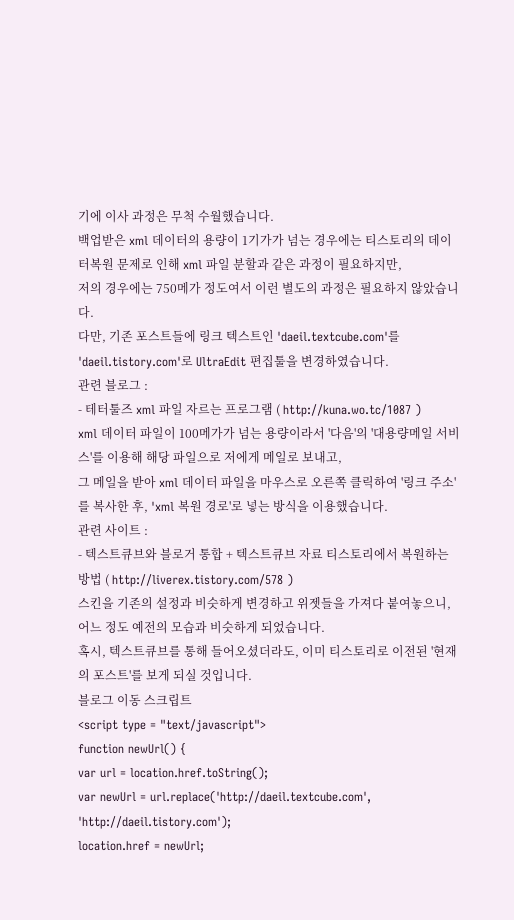기에 이사 과정은 무척 수월했습니다.
백업받은 xml 데이터의 용량이 1기가가 넘는 경우에는 티스토리의 데이터복원 문제로 인해 xml 파일 분할과 같은 과정이 필요하지만,
저의 경우에는 750메가 정도여서 이런 별도의 과정은 필요하지 않았습니다.
다만, 기존 포스트들에 링크 텍스트인 'daeil.textcube.com'를 'daeil.tistory.com'로 UltraEdit 편집툴을 변경하였습니다.
관련 블로그 :
- 테터툴즈 xml 파일 자르는 프로그램 ( http://kuna.wo.tc/1087 )
xml 데이터 파일이 100메가가 넘는 용량이라서 '다음'의 '대용량메일 서비스'를 이용해 해당 파일으로 저에게 메일로 보내고,
그 메일을 받아 xml 데이터 파일을 마우스로 오른쪽 클릭하여 '링크 주소'를 복사한 후, 'xml 복원 경로'로 넣는 방식을 이용했습니다.
관련 사이트 :
- 텍스트큐브와 블로거 통합 + 텍스트큐브 자료 티스토리에서 복원하는 방법 ( http://liverex.tistory.com/578 )
스킨을 기존의 설정과 비슷하게 변경하고 위젯들을 가져다 붙여놓으니, 어느 정도 예전의 모습과 비슷하게 되었습니다.
혹시, 텍스트큐브를 통해 들어오셨더라도, 이미 티스토리로 이전된 '현재의 포스트'를 보게 되실 것입니다.
블로그 이동 스크립트
<script type = "text/javascript">
function newUrl() {
var url = location.href.toString();
var newUrl = url.replace('http://daeil.textcube.com', 'http://daeil.tistory.com');
location.href = newUrl;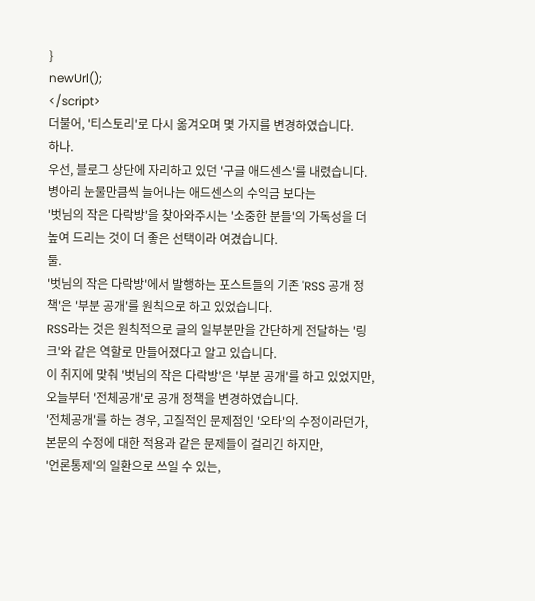}
newUrl();
</script>
더불어, '티스토리'로 다시 옮겨오며 몇 가지를 변경하였습니다.
하나.
우선, 블로그 상단에 자리하고 있던 '구글 애드센스'를 내렸습니다. 병아리 눈물만큼씩 늘어나는 애드센스의 수익금 보다는
'벗님의 작은 다락방'을 찾아와주시는 '소중한 분들'의 가독성을 더 높여 드리는 것이 더 좋은 선택이라 여겼습니다.
둘.
'벗님의 작은 다락방'에서 발행하는 포스트들의 기존 'RSS 공개 정책'은 '부분 공개'를 원칙으로 하고 있었습니다.
RSS라는 것은 원칙적으로 글의 일부분만을 간단하게 전달하는 '링크'와 같은 역할로 만들어졌다고 알고 있습니다.
이 취지에 맞춰 '벗님의 작은 다락방'은 '부분 공개'를 하고 있었지만, 오늘부터 '전체공개'로 공개 정책을 변경하였습니다.
'전체공개'를 하는 경우, 고질적인 문제점인 '오타'의 수정이라던가, 본문의 수정에 대한 적용과 같은 문제들이 걸리긴 하지만,
'언론통제'의 일환으로 쓰일 수 있는,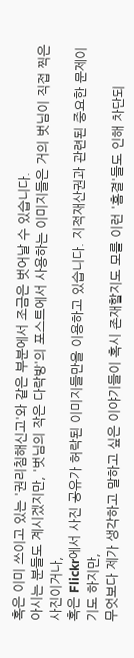혹은 이미 쓰이고 있는 '권리침해신고'와 같은 부분에서 조금은 벗어날 수 있습니다.
아시는 분들도 계시겠지만, '벗님의 작은 다락방'의 포스트에서 사용하는 이미지들은 거의 벗님이 직접 찍은 사진이거나,
혹은 Flickr에서 사진 공유가 허락된 이미지들만을 이용하고 있습니다. 지적재산권과 관련된 중요한 문제이기도 하지만,
무엇보다 제가 생각하고 말하고 싶은 이야기들이 혹시 존재할지도 모를 이런 '흠결'들도 인해 차단되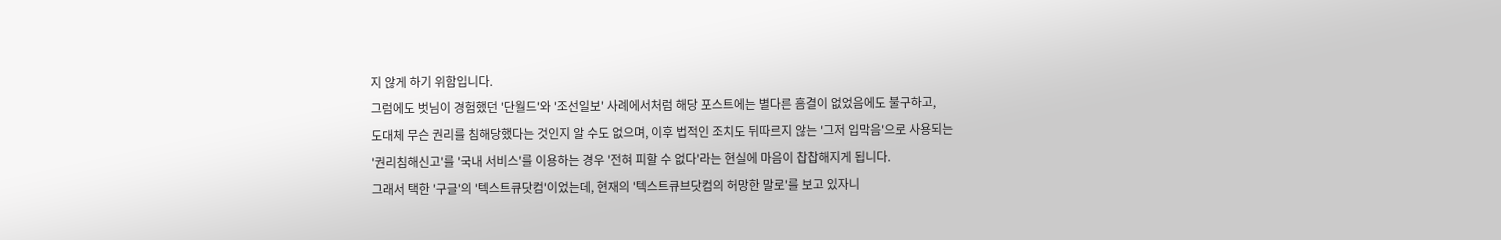지 않게 하기 위함입니다.
그럼에도 벗님이 경험했던 '단월드'와 '조선일보' 사례에서처럼 해당 포스트에는 별다른 흠결이 없었음에도 불구하고,
도대체 무슨 권리를 침해당했다는 것인지 알 수도 없으며, 이후 법적인 조치도 뒤따르지 않는 '그저 입막음'으로 사용되는
'권리침해신고'를 '국내 서비스'를 이용하는 경우 '전혀 피할 수 없다'라는 현실에 마음이 찹찹해지게 됩니다.
그래서 택한 '구글'의 '텍스트큐닷컴'이었는데, 현재의 '텍스트큐브닷컴의 허망한 말로'를 보고 있자니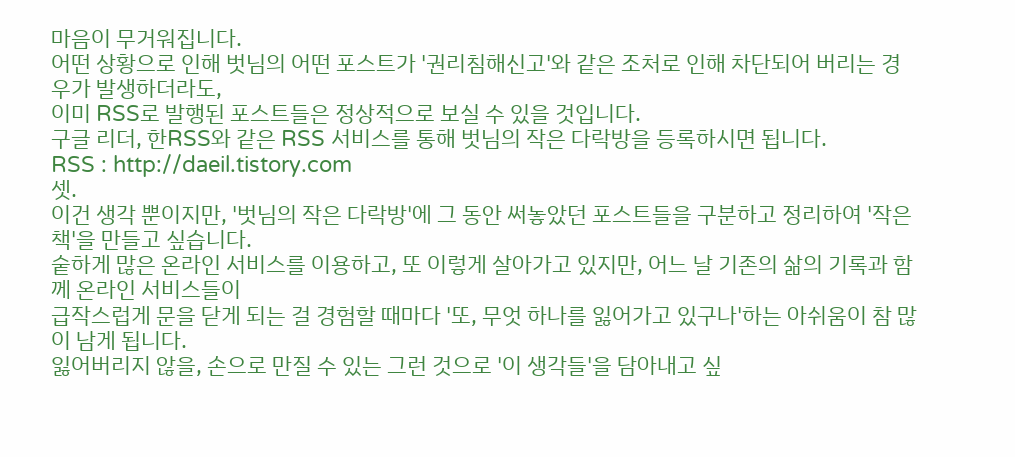마음이 무거워집니다.
어떤 상황으로 인해 벗님의 어떤 포스트가 '권리침해신고'와 같은 조처로 인해 차단되어 버리는 경우가 발생하더라도,
이미 RSS로 발행된 포스트들은 정상적으로 보실 수 있을 것입니다.
구글 리더, 한RSS와 같은 RSS 서비스를 통해 벗님의 작은 다락방을 등록하시면 됩니다.
RSS : http://daeil.tistory.com
셋.
이건 생각 뿐이지만, '벗님의 작은 다락방'에 그 동안 써놓았던 포스트들을 구분하고 정리하여 '작은 책'을 만들고 싶습니다.
숱하게 많은 온라인 서비스를 이용하고, 또 이렇게 살아가고 있지만, 어느 날 기존의 삶의 기록과 함께 온라인 서비스들이
급작스럽게 문을 닫게 되는 걸 경험할 때마다 '또, 무엇 하나를 잃어가고 있구나'하는 아쉬움이 참 많이 남게 됩니다.
잃어버리지 않을, 손으로 만질 수 있는 그런 것으로 '이 생각들'을 담아내고 싶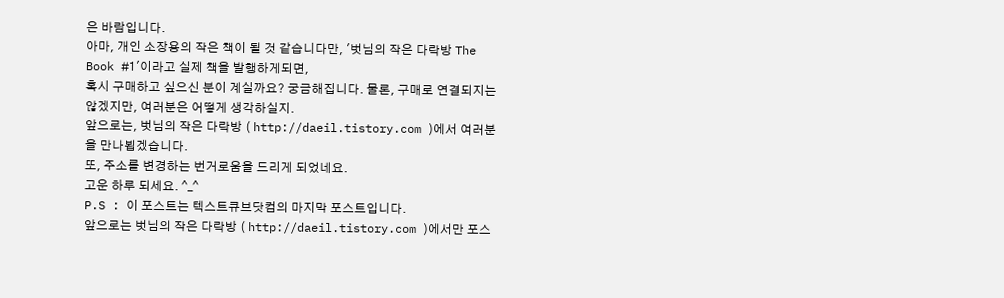은 바람입니다.
아마, 개인 소장용의 작은 책이 될 것 같습니다만, '벗님의 작은 다락방 The Book #1'이라고 실제 책을 발행하게되면,
혹시 구매하고 싶으신 분이 계실까요? 궁금해집니다. 물론, 구매로 연결되지는 않겠지만, 여러분은 어떻게 생각하실지.
앞으로는, 벗님의 작은 다락방 ( http://daeil.tistory.com )에서 여러분을 만나뵙겠습니다.
또, 주소를 변경하는 번거로움을 드리게 되었네요.
고운 하루 되세요. ^_^
P.S : 이 포스트는 텍스트큐브닷컴의 마지막 포스트입니다.
앞으로는 벗님의 작은 다락방 ( http://daeil.tistory.com )에서만 포스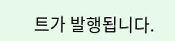트가 발행됩니다.